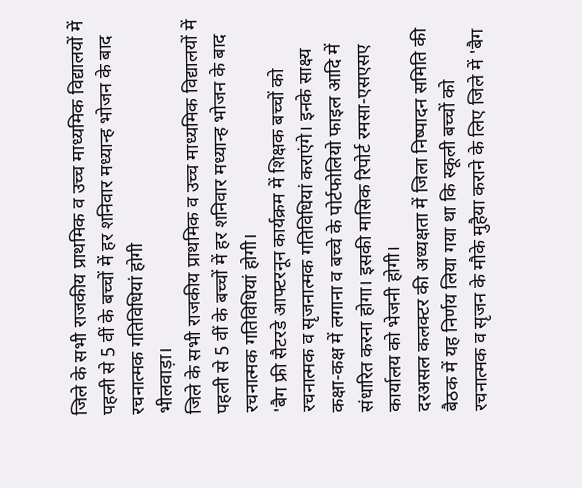जिले के सभी राजकीय प्राथमिक व उच्च माध्यमिक विद्यालयों में पहली से 5 वीं के बच्चों में हर शनिवार मध्यान्ह भोजन के बाद रचनात्मक गतिविधियां होगी
भीलवाड़ा।
जिले के सभी राजकीय प्राथमिक व उच्च माध्यमिक विद्यालयों में पहली से 5 वीं के बच्चों में हर शनिवार मध्यान्ह भोजन के बाद रचनात्मक गतिविधियां होगी।
'बैग फ्री सैटरडे आफ्टरनून कार्यक्रम में शिक्षक बच्चों को रचनात्मक व सृजनात्मक गतिविधियां कराएंगे। इनके साक्ष्य कक्षा-कक्ष में लगाना व बच्चे के पोर्टफोलियो फाइल आदि में संधारित करना होगा। इसकी मासिक रिपोर्ट रमसा-एसएसए कार्यालय को भेजनी होगी।
दरअसल कलक्टर की अध्यक्षता में जिला निष्पादन समिति की बैठक में यह निर्णय लिया गया था कि स्कूली बच्चों को रचनात्मक व सृजन के मौके मुहैया कराने के लिए जिले में 'बैग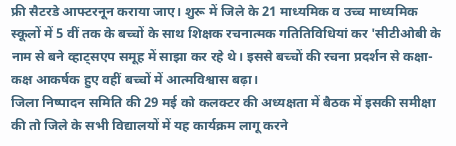फ्री सैटरडे आफ्टरनून कराया जाए। शुरू में जिले के 21 माध्यमिक व उच्च माध्यमिक स्कूलों में 5 वीं तक के बच्चों के साथ शिक्षक रचनात्मक गतितिविधियां कर 'सीटीओबी के नाम से बने व्हाट्सएप समूह में साझा कर रहे थे। इससे बच्चों की रचना प्रदर्शन से कक्षा-कक्ष आकर्षक हुए वहीं बच्चों में आत्मविश्वास बढ़ा।
जिला निष्पादन समिति की 29 मई को कलक्टर की अध्यक्षता में बैठक में इसकी समीक्षा की तो जिले के सभी विद्यालयों में यह कार्यक्रम लागू करने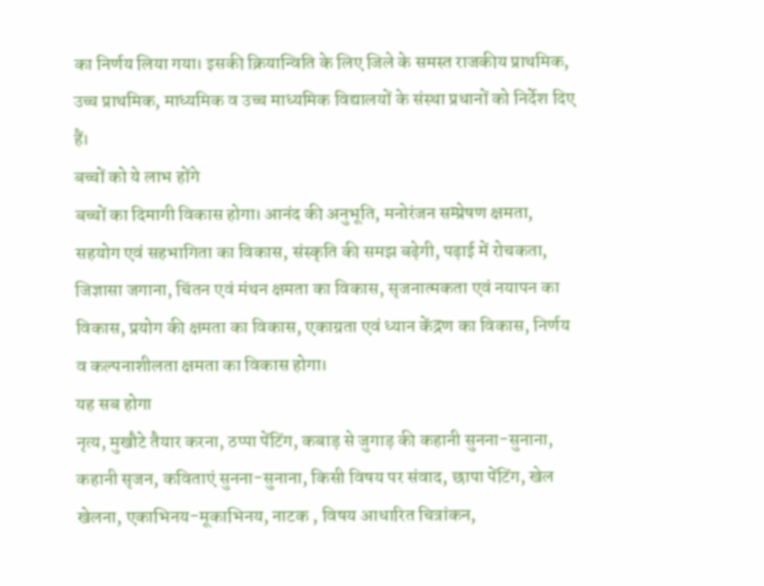का निर्णय लिया गया। इसकी क्रियान्विति के लिए जिले के समस्त राजकीय प्राथमिक, उच्च प्राथमिक, माध्यमिक व उच्च माध्यमिक विद्यालयों के संस्था प्रधानों को निर्देश दिए हैं।
बच्चों को ये लाभ होंगे
बच्चों का दिमागी विकास होगा। आनंद की अनुभूति, मनोरंजन सम्प्रेषण क्षमता, सहयोग एवं सहभागिता का विकास, संस्कृति की समझ बढ़ेगी, पढ़ाई में रोचकता, जिज्ञासा जगाना, चिंतन एवं मंथन क्षमता का विकास, सृजनात्मकता एवं नयापन का विकास, प्रयोग की क्षमता का विकास, एकाग्रता एवं ध्यान केंद्रण का विकास, निर्णय व कल्पनाशीलता क्षमता का विकास होगा।
यह सब होगा
नृत्य, मुखौटे तैयार करना, ठप्पा पेंटिंग, कबाड़ से जुगाड़ की कहानी सुनना-सुनाना, कहानी सृजन, कविताएं सुनना-सुनाना, किसी विषय पर संवाद, छापा पेंटिंग, खेल खेलना, एकाभिनय-मूकाभिनय, नाटक , विषय आधारित चित्रांकन,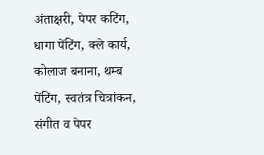अंताक्षरी, पेपर कटिंग, धागा पेंटिंग, क्ले कार्य, कोलाज बनाना, थम्ब पेंटिंग, स्वतंत्र चित्रांकन, संगीत व पेपर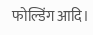फोल्डिंग आदि।